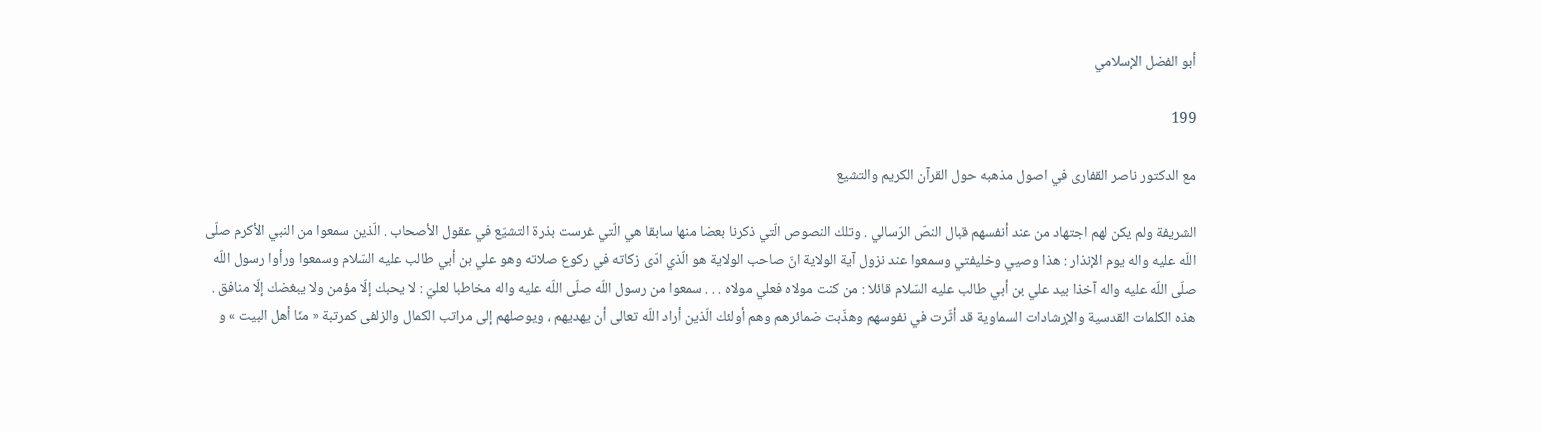أبو الفضل الإسلامي

199

مع الدكتور ناصر القفارى في اصول مذهبه حول القرآن الكريم والتشيع

الشريفة ولم يكن لهم اجتهاد من عند أنفسهم قبال النصّ الرّسالي . وتلك النصوص الّتي ذكرنا بعضا منها سابقا هي الّتي غرست بذرة التشيّع في عقول الأصحاب . الّذين سمعوا من النبي الأكرم صلّى اللّه عليه واله يوم الإنذار : هذا وصيي وخليفتي وسمعوا عند نزول آية الولاية انّ صاحب الولاية هو الّذي ادّى زكاته في ركوع صلاته وهو علي بن أبي طالب عليه السّلام وسمعوا ورأوا رسول اللّه صلّى اللّه عليه واله آخذا بيد علي بن أبي طالب عليه السّلام قائلا : من كنت مولاه فعلي مولاه . . . سمعوا من رسول اللّه صلّى اللّه عليه واله مخاطبا لعليّ : لا يحبك إلّا مؤمن ولا يبغضك إلّا منافق . هذه الكلمات القدسية والإرشادات السماوية قد أثّرت في نفوسهم وهذّبت ضمائرهم وهم أولئك الّذين أراد اللّه تعالى أن يهديهم ، ويوصلهم إلى مراتب الكمال والزلفى كمرتبة « منّا أهل البيت » و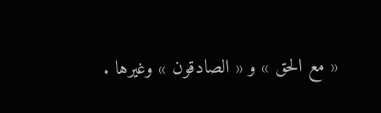« مع الحق » و « الصادقون » وغيرها .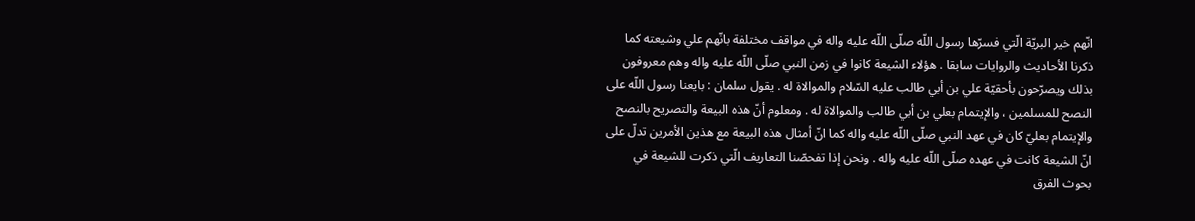انّهم خير البريّة الّتي فسرّها رسول اللّه صلّى اللّه عليه واله في مواقف مختلفة بانّهم علي وشيعته كما ذكرنا الأحاديث والروايات سابقا . هؤلاء الشيعة كانوا في زمن النبي صلّى اللّه عليه واله وهم معروفون بذلك ويصرّحون بأحقيّة علي بن أبي طالب عليه السّلام والموالاة له . يقول سلمان : بايعنا رسول اللّه على النصح للمسلمين ، والإيتمام بعلي بن أبي طالب والموالاة له . ومعلوم أنّ هذه البيعة والتصريح بالنصح والإيتمام بعليّ كان في عهد النبي صلّى اللّه عليه واله كما انّ أمثال هذه البيعة مع هذين الأمرين تدلّ على انّ الشيعة كانت في عهده صلّى اللّه عليه واله . ونحن إذا تفحصّنا التعاريف الّتي ذكرت للشيعة في بحوث الفرق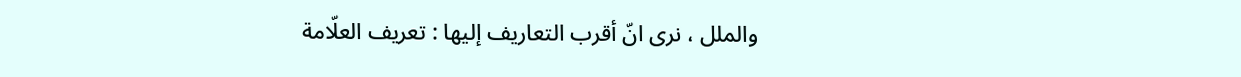والملل ، نرى انّ أقرب التعاريف إليها : تعريف العلّامة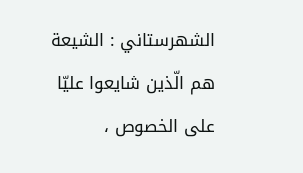الشهرستاني : الشيعة هم الّذين شايعوا عليّا على الخصوص ،